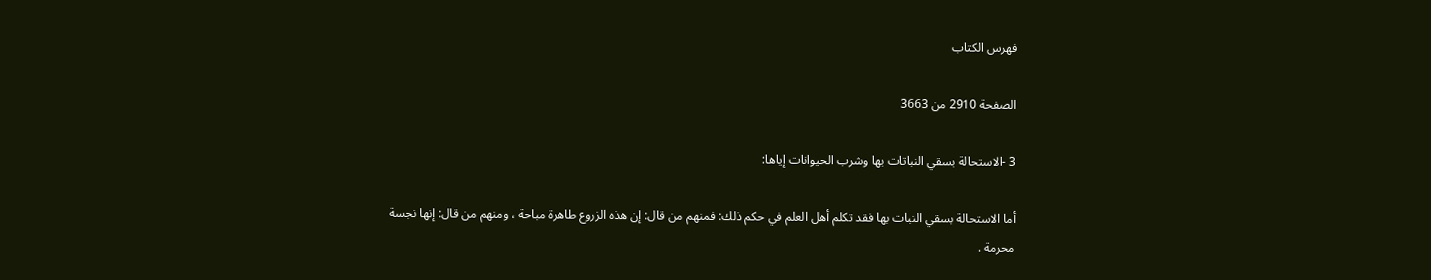فهرس الكتاب

الصفحة 2910 من 3663

3 -الاستحالة بسقي النباتات بها وشرب الحيوانات إياها:

أما الاستحالة بسقي النبات بها فقد تكلم أهل العلم في حكم ذلك: فمنهم من قال: إن هذه الزروع طاهرة مباحة ، ومنهم من قال: إنها نجسة محرمة .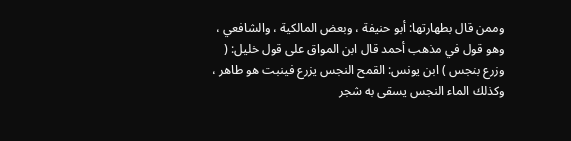وممن قال بطهارتها: أبو حنيفة ، وبعض المالكية ، والشافعي ، وهو قول في مذهب أحمد قال ابن المواق على قول خليل: ( وزرع بنجس ) ابن يونس: القمح النجس يزرع فينبت هو طاهر ، وكذلك الماء النجس يسقى به شجر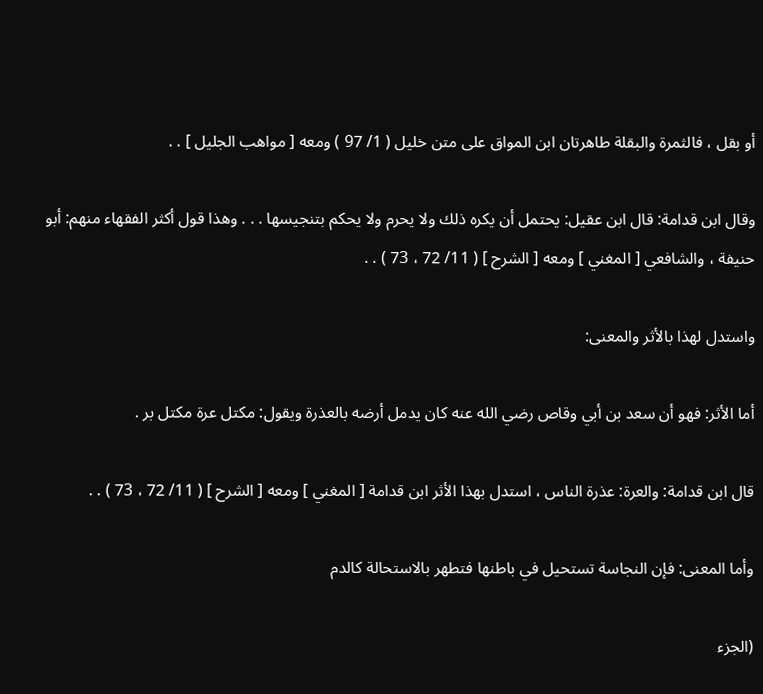أو بقل ، فالثمرة والبقلة طاهرتان ابن المواق على متن خليل ( 1/ 97 ) ومعه [ مواهب الجليل ] . .

وقال ابن قدامة: قال ابن عقيل: يحتمل أن يكره ذلك ولا يحرم ولا يحكم بتنجيسها . . . وهذا قول أكثر الفقهاء منهم: أبو حنيفة ، والشافعي [ المغني ] ومعه [ الشرح ] ( 11/ 72 ، 73 ) . .

واستدل لهذا بالأثر والمعنى:

أما الأثر: فهو أن سعد بن أبي وقاص رضي الله عنه كان يدمل أرضه بالعذرة ويقول: مكتل عرة مكتل بر .

قال ابن قدامة: والعرة: عذرة الناس ، استدل بهذا الأثر ابن قدامة [ المغني ] ومعه [ الشرح ] ( 11/ 72 ، 73 ) . .

وأما المعنى: فإن النجاسة تستحيل في باطنها فتطهر بالاستحالة كالدم

(الجزء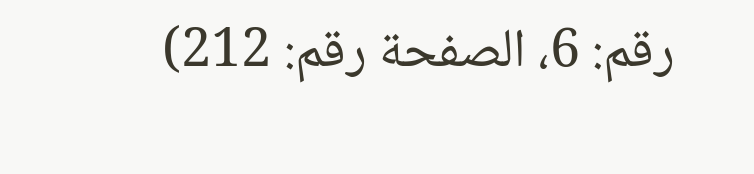رقم: 6، الصفحة رقم: 212)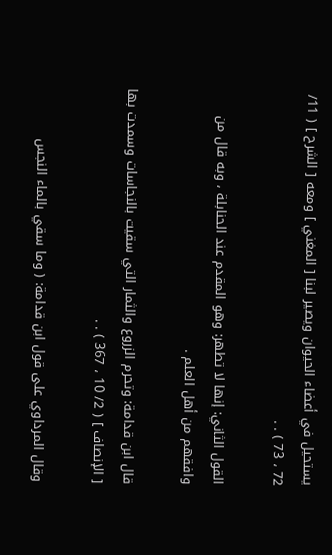يستحيل في أعضاء الحيوان ويصير لبنا [ المغني ] ومعه [ الشرح ] ( 11/ 72 ، 73 ) . .

القول الثاني: إنها لا تطهر: وهو المقدم عند الحنابلة ، وبه قال من وافقهم من أهل العلم .

قال ابن قدامة: وتحرم الزروع والثمار التي سقيت بالنجاسات وسمدت بها [ الإنصاف ] ( 2/ 10 ، 367 ) . .

وقال المرداوي على قول ابن قدامة: ( وما سقي بالماء النجس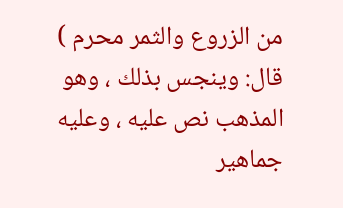من الزروع والثمر محرم ) قال: وينجس بذلك ، وهو المذهب نص عليه ، وعليه جماهير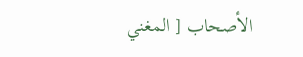الأصحاب [ المغني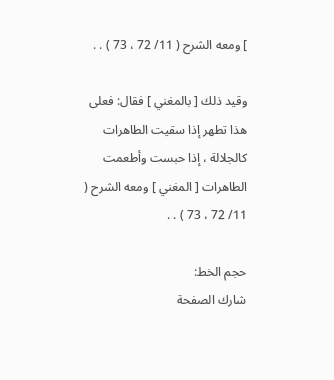] ومعه الشرح ( 11/ 72 ، 73 ) . .

وقيد ذلك [ بالمغني ] فقال: فعلى هذا تطهر إذا سقيت الطاهرات كالجلالة ، إذا حبست وأطعمت الطاهرات [ المغني ] ومعه الشرح ( 11/ 72 ، 73 ) . .

حجم الخط:
شارك الصفحة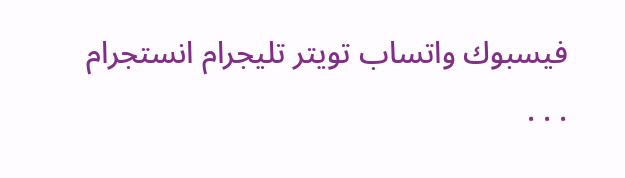فيسبوك واتساب تويتر تليجرام انستجرام
. . .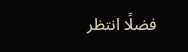فضلًا انتظر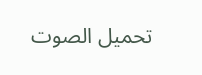تحميل الصوت